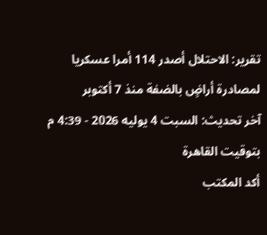تقرير: الاحتلال أصدر 114 أمرا عسكريا لمصادرة أراضٍ بالضفة منذ 7 أكتوبر
آخر تحديث: السبت 4 يوليه 2026 - 4:39 م بتوقيت القاهرة
أكد المكتب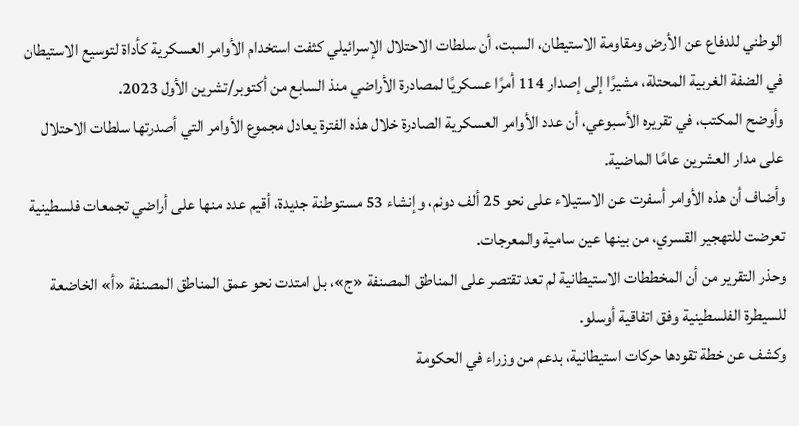الوطني للدفاع عن الأرض ومقاومة الاستيطان، السبت، أن سلطات الاحتلال الإسرائيلي كثفت استخدام الأوامر العسكرية كأداة لتوسيع الاستيطان في الضفة الغربية المحتلة، مشيرًا إلى إصدار 114 أمرًا عسكريًا لمصادرة الأراضي منذ السابع من أكتوبر/تشرين الأول 2023.
وأوضح المكتب، في تقريره الأسبوعي، أن عدد الأوامر العسكرية الصادرة خلال هذه الفترة يعادل مجموع الأوامر التي أصدرتها سلطات الاحتلال على مدار العشرين عامًا الماضية.
وأضاف أن هذه الأوامر أسفرت عن الاستيلاء على نحو 25 ألف دونم، وإنشاء 53 مستوطنة جديدة، أقيم عدد منها على أراضي تجمعات فلسطينية تعرضت للتهجير القسري، من بينها عين سامية والمعرجات.
وحذر التقرير من أن المخططات الاستيطانية لم تعد تقتصر على المناطق المصنفة «ج»، بل امتدت نحو عمق المناطق المصنفة «أ» الخاضعة للسيطرة الفلسطينية وفق اتفاقية أوسلو.
وكشف عن خطة تقودها حركات استيطانية، بدعم من وزراء في الحكومة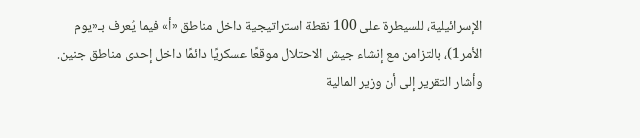الإسرائيلية، للسيطرة على 100 نقطة استراتيجية داخل مناطق «أ» فيما يُعرف بـ«يوم الأمر1)، بالتزامن مع إنشاء جيش الاحتلال موقعًا عسكريًا دائمًا داخل إحدى مناطق جنين.
وأشار التقرير إلى أن وزير المالية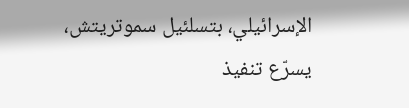الإسرائيلي، بتسلئيل سموتريتش، يسرّع تنفيذ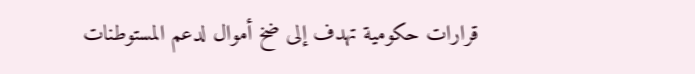قرارات حكومية تهدف إلى ضخ أموال لدعم المستوطنات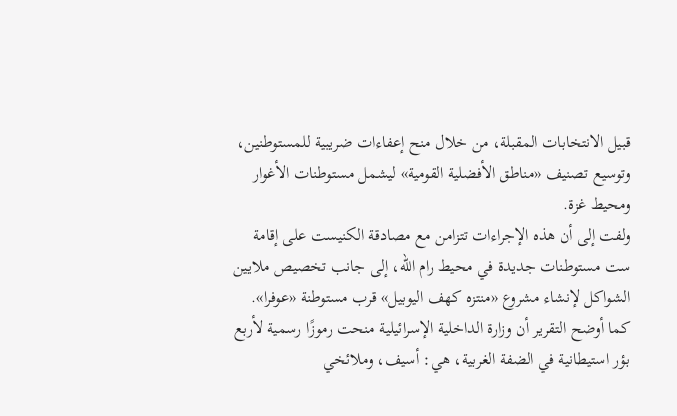قبيل الانتخابات المقبلة، من خلال منح إعفاءات ضريبية للمستوطنين، وتوسيع تصنيف «مناطق الأفضلية القومية» ليشمل مستوطنات الأغوار ومحيط غزة.
ولفت إلى أن هذه الإجراءات تتزامن مع مصادقة الكنيست على إقامة ست مستوطنات جديدة في محيط رام الله، إلى جانب تخصيص ملايين الشواكل لإنشاء مشروع «منتزه كهف اليوبيل» قرب مستوطنة «عوفرا».
كما أوضح التقرير أن وزارة الداخلية الإسرائيلية منحت رموزًا رسمية لأربع بؤر استيطانية في الضفة الغربية، هي: أسيف، وملائخي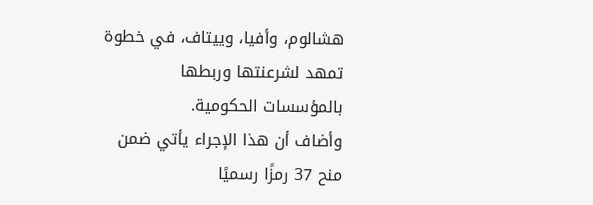هشالوم، وأفيا، وييتاف، في خطوة تمهد لشرعنتها وربطها بالمؤسسات الحكومية.
وأضاف أن هذا الإجراء يأتي ضمن منح 37 رمزًا رسميًا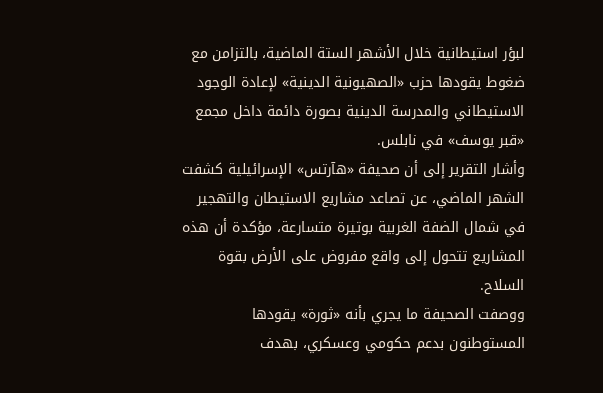لبؤر استيطانية خلال الأشهر الستة الماضية، بالتزامن مع ضغوط يقودها حزب «الصهيونية الدينية» لإعادة الوجود الاستيطاني والمدرسة الدينية بصورة دائمة داخل مجمع «قبر يوسف» في نابلس.
وأشار التقرير إلى أن صحيفة «هآرتس» الإسرائيلية كشفت الشهر الماضي، عن تصاعد مشاريع الاستيطان والتهجير في شمال الضفة الغربية بوتيرة متسارعة، مؤكدة أن هذه المشاريع تتحول إلى واقع مفروض على الأرض بقوة السلاح.
ووصفت الصحيفة ما يجري بأنه «ثورة» يقودها المستوطنون بدعم حكومي وعسكري، بهدف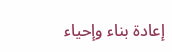إعادة بناء وإحياء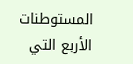المستوطنات الأربع التي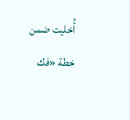أُخليت ضمن خطة «فك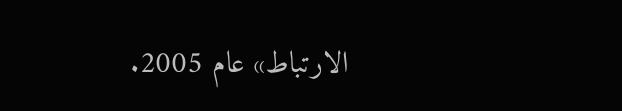الارتباط» عام 2005.